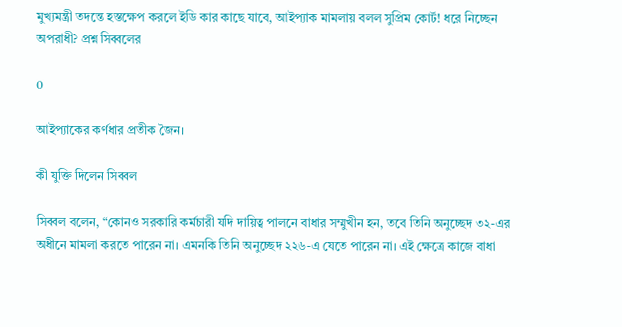মুখ্যমন্ত্রী তদন্তে হস্তক্ষেপ করলে ইডি কার কাছে যাবে, আইপ্যাক মামলায় বলল সুপ্রিম কোর্ট! ধরে নিচ্ছেন অপরাধী? প্রশ্ন সিব্বলের

0

আইপ্যাকের কর্ণধার প্রতীক জৈন।

কী যুক্তি দিলেন সিব্বল

সিব্বল বলেন, “কোনও সরকারি কর্মচারী যদি দায়িত্ব পালনে বাধার সম্মুখীন হন, তবে তিনি অনুচ্ছেদ ৩২-এর অধীনে মামলা করতে পারেন না। এমনকি তিনি অনুচ্ছেদ ২২৬-এ যেতে পারেন না। এই ক্ষেত্রে কাজে বাধা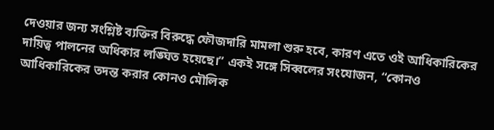দেওয়ার জন্য সংশ্লিষ্ট ব্যক্তির বিরুদ্ধে ফৌজদারি মামলা শুরু হবে, কারণ এতে ওই আধিকারিকের দায়িত্ব পালনের অধিকার লঙ্ঘিত হয়েছে।” একই সঙ্গে সিব্বলের সংযোজন, “কোনও আধিকারিকের তদন্ত করার কোনও মৌলিক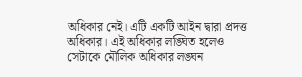অধিকার নেই। এটি একটি আইন দ্বারা প্রদত্ত অধিকার। এই অধিকার লঙ্ঘিত হলেও সেটাকে মৌলিক অধিকার লঙ্ঘন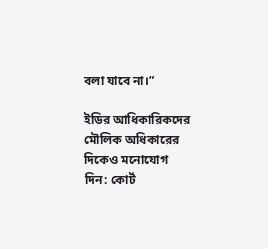বলা যাবে না।”

ইডির আধিকারিকদের মৌলিক অধিকারের দিকেও মনোযোগ দিন: কোর্ট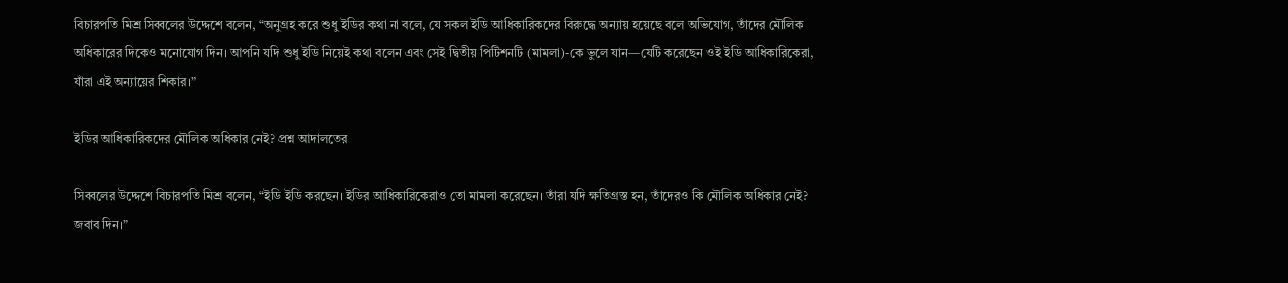বিচারপতি মিশ্র সিব্বলের উদ্দেশে বলেন, “অনুগ্রহ করে শুধু ইডির কথা না বলে, যে সকল ইডি আধিকারিকদের বিরুদ্ধে অন্যায় হয়েছে বলে অভিযোগ, তাঁদের মৌলিক অধিকারের দিকেও মনোযোগ দিন। আপনি যদি শুধু ইডি নিয়েই কথা বলেন এবং সেই দ্বিতীয় পিটিশনটি (মামলা)-কে ভুলে যান—যেটি করেছেন ওই ইডি আধিকারিকেরা, যাঁরা এই অন্যায়ের শিকার।”

ইডির আধিকারিকদের মৌলিক অধিকার নেই? প্রশ্ন আদালতের

সিব্বলের উদ্দেশে বিচারপতি মিশ্র বলেন, “ইডি ইডি করছেন। ইডির আধিকারিকেরাও তো মামলা করেছেন। তাঁরা যদি ক্ষতিগ্রস্ত হন, তাঁদেরও কি মৌলিক অধিকার নেই? জবাব দিন।”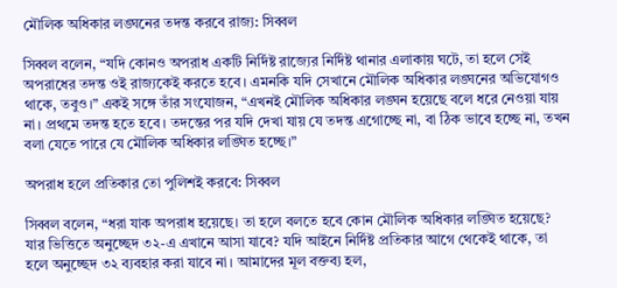মৌলিক অধিকার লঙ্ঘনের তদন্ত করবে রাজ্য: সিব্বল

সিব্বল বলেন, “যদি কোনও অপরাধ একটি নির্দিষ্ট রাজ্যের নির্দিষ্ট থানার এলাকায় ঘটে, তা হলে সেই অপরাধের তদন্ত ওই রাজ্যকেই করতে হবে। এমনকি যদি সেখানে মৌলিক অধিকার লঙ্ঘনের অভিযোগও থাকে, তবুও।” একই সঙ্গে তাঁর সংযোজন, “এখনই মৌলিক অধিকার লঙ্ঘন হয়েছে বলে ধরে নেওয়া যায় না। প্রথমে তদন্ত হতে হবে। তদন্তের পর যদি দেখা যায় যে তদন্ত এগোচ্ছে না, বা ঠিক ভাবে হচ্ছে না, তখন বলা যেতে পারে যে মৌলিক অধিকার লঙ্ঘিত হচ্ছে।”

অপরাধ হলে প্রতিকার তো পুলিশই করবে: সিব্বল

সিব্বল বলেন, “ধরা যাক অপরাধ হয়েছে। তা হলে বলতে হবে কোন মৌলিক অধিকার লঙ্ঘিত হয়েছে? যার ভিত্তিতে অনুচ্ছেদ ৩২-এ এখানে আসা যাবে? যদি আইনে নির্দিষ্ট প্রতিকার আগে থেকেই থাকে, তা হলে অনুচ্ছেদ ৩২ ব্যবহার করা যাবে না। আমাদের মূল বক্তব্য হল,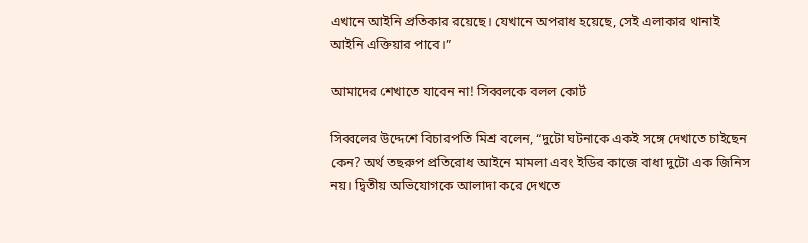এখানে আইনি প্রতিকার রয়েছে। যেখানে অপরাধ হয়েছে, সেই এলাকার থানাই আইনি এক্তিয়ার পাবে।”

আমাদের শেখাতে যাবেন না! সিব্বলকে বলল কোর্ট

সিব্বলের উদ্দেশে বিচারপতি মিশ্র বলেন, “দুটো ঘটনাকে একই সঙ্গে দেখাতে চাইছেন কেন? অর্থ তছরুপ প্রতিরোধ আইনে মামলা এবং ইডির কাজে বাধা দুটো এক জিনিস নয়। দ্বিতীয় অভিযোগকে আলাদা করে দেখতে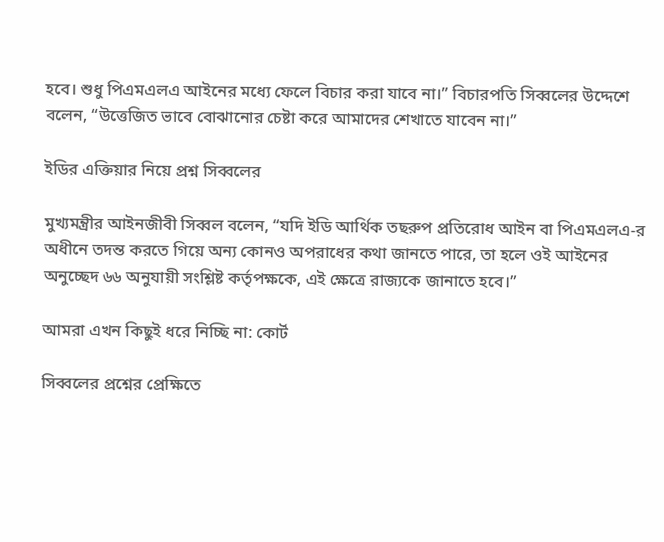হবে। শুধু পিএমএলএ আইনের মধ্যে ফেলে বিচার করা যাবে না।” বিচারপতি সিব্বলের উদ্দেশে বলেন, “উত্তেজিত ভাবে বোঝানোর চেষ্টা করে আমাদের শেখাতে যাবেন না।”

ইডির এক্তিয়ার নিয়ে প্রশ্ন সিব্বলের

মুখ্যমন্ত্রীর আইনজীবী সিব্বল বলেন, “যদি ইডি আর্থিক তছরুপ প্রতিরোধ আইন বা পিএমএলএ-র অধীনে তদন্ত করতে গিয়ে অন্য কোনও অপরাধের কথা জানতে পারে, তা হলে ওই আইনের অনুচ্ছেদ ৬৬ অনুযায়ী সংশ্লিষ্ট কর্তৃপক্ষকে, এই ক্ষেত্রে রাজ্যকে জানাতে হবে।”

আমরা এখন কিছুই ধরে নিচ্ছি না: কোর্ট

সিব্বলের প্রশ্নের প্রেক্ষিতে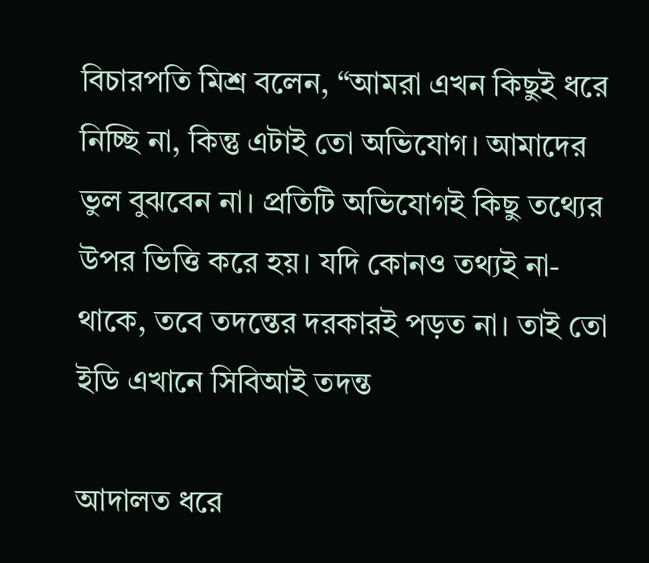বিচারপতি মিশ্র বলেন, “আমরা এখন কিছুই ধরে নিচ্ছি না, কিন্তু এটাই তো অভিযোগ। আমাদের ভুল বুঝবেন না। প্রতিটি অভিযোগই কিছু তথ্যের উপর ভিত্তি করে হয়। যদি কোনও তথ্যই না-থাকে, তবে তদন্তের দরকারই পড়ত না। তাই তো ইডি এখানে সিবিআই তদন্ত

আদালত ধরে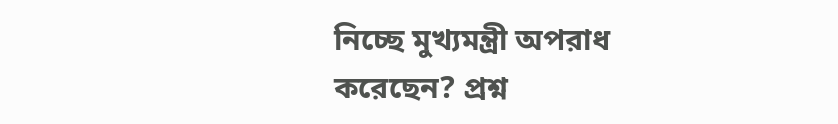নিচ্ছে মুখ্যমন্ত্রী অপরাধ করেছেন? প্রশ্ন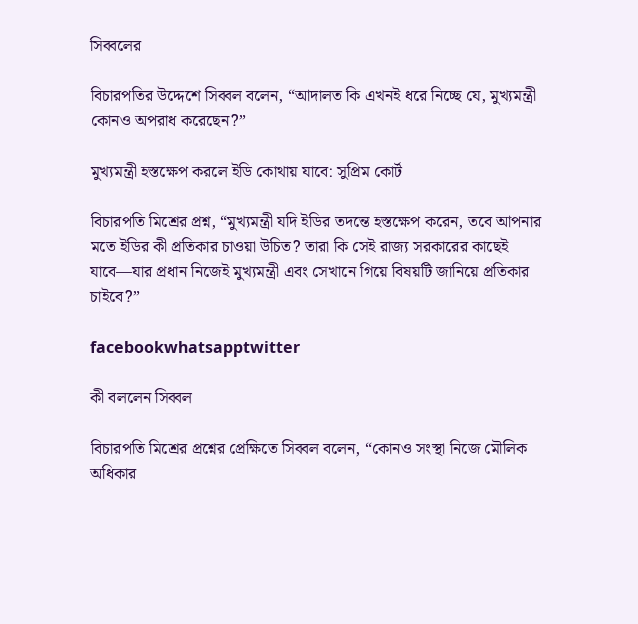সিব্বলের

বিচারপতির উদ্দেশে সিব্বল বলেন, “আদালত কি এখনই ধরে নিচ্ছে যে, মুখ্যমন্ত্রী কোনও অপরাধ করেছেন?”

মুখ্যমন্ত্রী হস্তক্ষেপ করলে ইডি কোথায় যাবে: সুপ্রিম কোর্ট

বিচারপতি মিশ্রের প্রশ্ন, “মুখ্যমন্ত্রী যদি ইডির তদন্তে হস্তক্ষেপ করেন, তবে আপনার মতে ইডির কী প্রতিকার চাওয়া উচিত? তারা কি সেই রাজ্য সরকারের কাছেই যাবে—যার প্রধান নিজেই মুখ্যমন্ত্রী এবং সেখানে গিয়ে বিষয়টি জানিয়ে প্রতিকার চাইবে?”

facebookwhatsapptwitter

কী বললেন সিব্বল

বিচারপতি মিশ্রের প্রশ্নের প্রেক্ষিতে সিব্বল বলেন, “কোনও সংস্থা নিজে মৌলিক অধিকার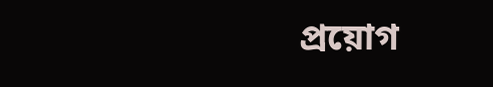প্রয়োগ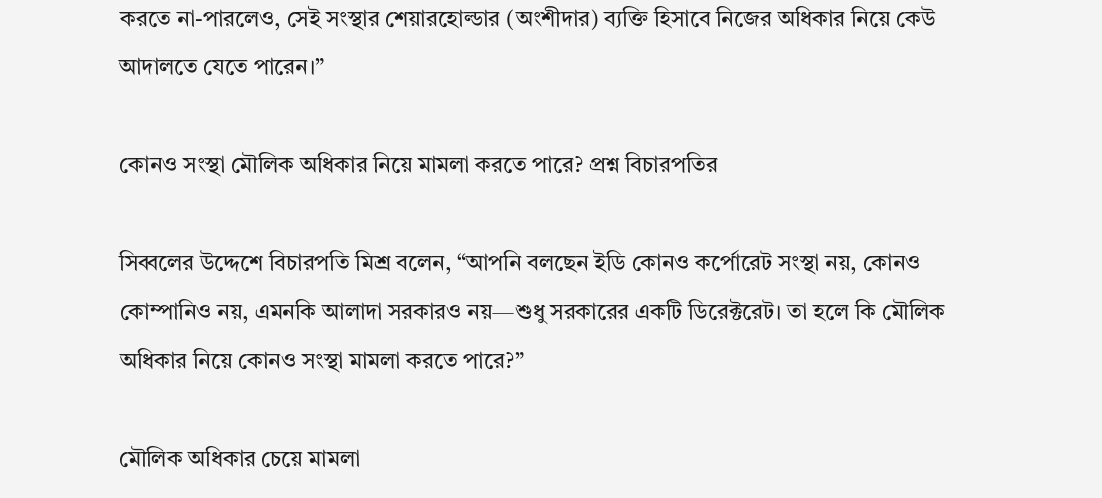করতে না-পারলেও, সেই সংস্থার শেয়ারহোল্ডার (অংশীদার) ব্যক্তি হিসাবে নিজের অধিকার নিয়ে কেউ আদালতে যেতে পারেন।”

কোনও সংস্থা মৌলিক অধিকার নিয়ে মামলা করতে পারে? প্রশ্ন বিচারপতির

সিব্বলের উদ্দেশে বিচারপতি মিশ্র বলেন, “আপনি বলছেন ইডি কোনও কর্পোরেট সংস্থা নয়, কোনও কোম্পানিও নয়, এমনকি আলাদা সরকারও নয়—শুধু সরকারের একটি ডিরেক্টরেট। তা হলে কি মৌলিক অধিকার নিয়ে কোনও সংস্থা মামলা করতে পারে?”

মৌলিক অধিকার চেয়ে মামলা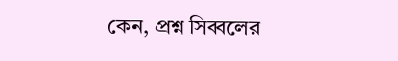কেন, প্রশ্ন সিব্বলের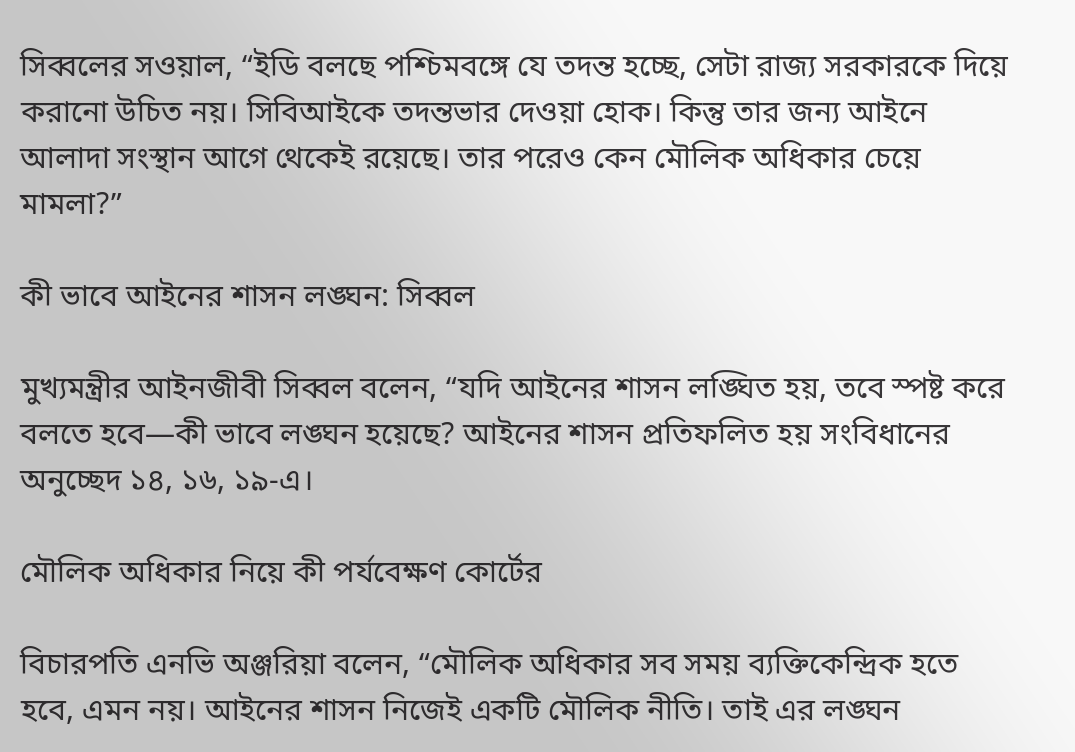সিব্বলের সওয়াল, “ইডি বলছে পশ্চিমবঙ্গে যে তদন্ত হচ্ছে, সেটা রাজ্য সরকারকে দিয়ে করানো উচিত নয়। সিবিআইকে তদন্তভার দেওয়া হোক। কিন্তু তার জন্য আইনে আলাদা সংস্থান আগে থেকেই রয়েছে। তার পরেও কেন মৌলিক অধিকার চেয়ে মামলা?”

কী ভাবে আইনের শাসন লঙ্ঘন: সিব্বল

মুখ্যমন্ত্রীর আইনজীবী সিব্বল বলেন, “যদি আইনের শাসন লঙ্ঘিত হয়, তবে স্পষ্ট করে বলতে হবে—কী ভাবে লঙ্ঘন হয়েছে? আইনের শাসন প্রতিফলিত হয় সংবিধানের অনুচ্ছেদ ১৪, ১৬, ১৯-এ।

মৌলিক অধিকার নিয়ে কী পর্যবেক্ষণ কোর্টের

বিচারপতি এনভি অঞ্জরিয়া বলেন, “মৌলিক অধিকার সব সময় ব্যক্তিকেন্দ্রিক হতে হবে, এমন নয়। আইনের শাসন নিজেই একটি মৌলিক নীতি। তাই এর লঙ্ঘন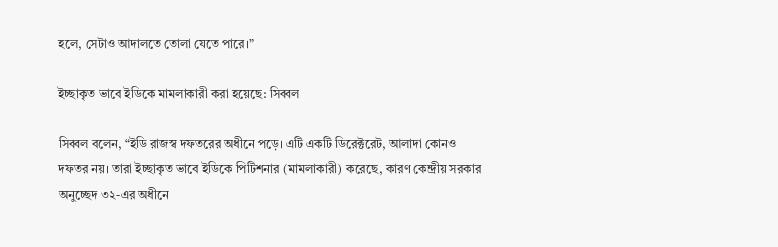হলে, সেটাও আদালতে তোলা যেতে পারে।”

ইচ্ছাকৃত ভাবে ইডিকে মামলাকারী করা হয়েছে: সিব্বল

সিব্বল বলেন, “ইডি রাজস্ব দফতরের অধীনে পড়ে। এটি একটি ডিরেক্টরেট, আলাদা কোনও দফতর নয়। তারা ইচ্ছাকৃত ভাবে ইডিকে পিটিশনার (মামলাকারী) করেছে, কারণ কেন্দ্রীয় সরকার অনুচ্ছেদ ৩২-এর অধীনে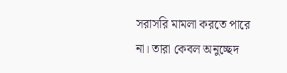সরাসরি মামলা করতে পারে না। তারা কেবল অনুচ্ছেদ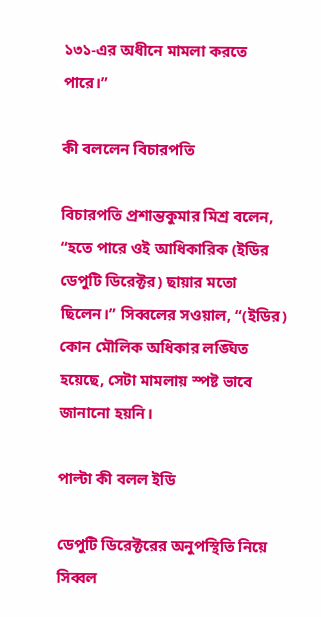১৩১-এর অধীনে মামলা করতে পারে।”

কী বললেন বিচারপতি

বিচারপতি প্রশান্তকুমার মিশ্র বলেন, “হতে পারে ওই আধিকারিক (ইডির ডেপুটি ডিরেক্টর) ছায়ার মতো ছিলেন।” সিব্বলের সওয়াল, “(ইডির) কোন মৌলিক অধিকার লঙ্ঘিত হয়েছে, সেটা মামলায় স্পষ্ট ভাবে জানানো হয়নি।

পাল্টা কী বলল ইডি

ডেপুটি ডিরেক্টরের অনুপস্থিতি নিয়ে সিব্বল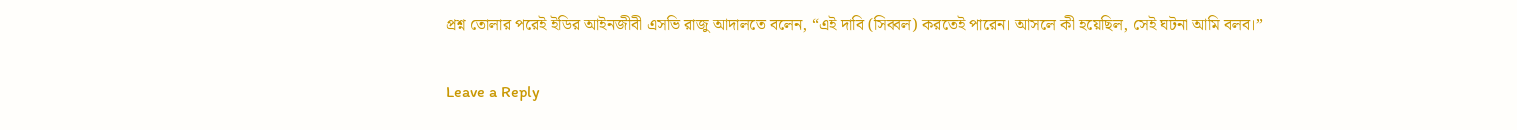প্রশ্ন তোলার পরেই ইডির আইনজীবী এসভি রাজু আদালতে বলেন, “এই দাবি (সিব্বল) করতেই পারেন। আসলে কী হয়েছিল, সেই ঘটনা আমি বলব।”

Leave a Reply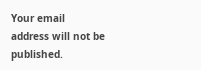Your email address will not be published.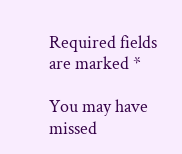Required fields are marked *

You may have missed